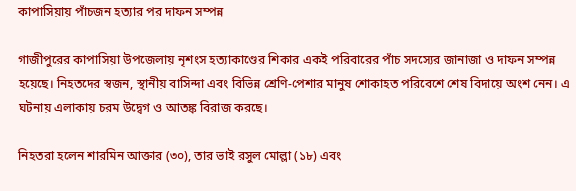কাপাসিয়ায় পাঁচজন হত্যার পর দাফন সম্পন্ন

গাজীপুরের কাপাসিয়া উপজেলায় নৃশংস হত্যাকাণ্ডের শিকার একই পরিবারের পাঁচ সদস্যের জানাজা ও দাফন সম্পন্ন হয়েছে। নিহতদের স্বজন, স্থানীয় বাসিন্দা এবং বিভিন্ন শ্রেণি-পেশার মানুষ শোকাহত পরিবেশে শেষ বিদায়ে অংশ নেন। এ ঘটনায় এলাকায় চরম উদ্বেগ ও আতঙ্ক বিরাজ করছে।

নিহতরা হলেন শারমিন আক্তার (৩০), তার ভাই রসুল মোল্লা (১৮) এবং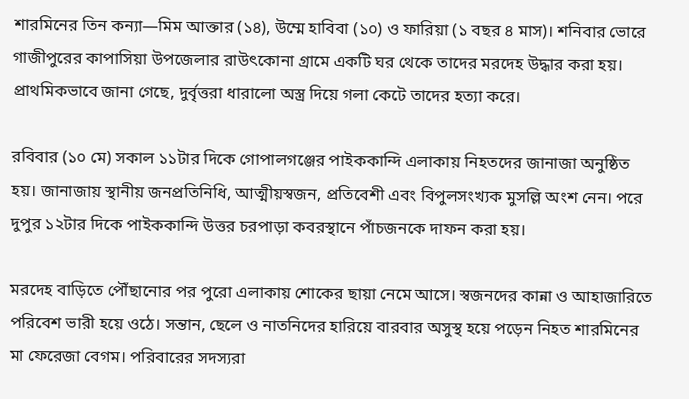শারমিনের তিন কন্যা—মিম আক্তার (১৪), উম্মে হাবিবা (১০) ও ফারিয়া (১ বছর ৪ মাস)। শনিবার ভোরে গাজীপুরের কাপাসিয়া উপজেলার রাউৎকোনা গ্রামে একটি ঘর থেকে তাদের মরদেহ উদ্ধার করা হয়। প্রাথমিকভাবে জানা গেছে, দুর্বৃত্তরা ধারালো অস্ত্র দিয়ে গলা কেটে তাদের হত্যা করে।

রবিবার (১০ মে) সকাল ১১টার দিকে গোপালগঞ্জের পাইককান্দি এলাকায় নিহতদের জানাজা অনুষ্ঠিত হয়। জানাজায় স্থানীয় জনপ্রতিনিধি, আত্মীয়স্বজন, প্রতিবেশী এবং বিপুলসংখ্যক মুসল্লি অংশ নেন। পরে দুপুর ১২টার দিকে পাইককান্দি উত্তর চরপাড়া কবরস্থানে পাঁচজনকে দাফন করা হয়।

মরদেহ বাড়িতে পৌঁছানোর পর পুরো এলাকায় শোকের ছায়া নেমে আসে। স্বজনদের কান্না ও আহাজারিতে পরিবেশ ভারী হয়ে ওঠে। সন্তান, ছেলে ও নাতনিদের হারিয়ে বারবার অসুস্থ হয়ে পড়েন নিহত শারমিনের মা ফেরেজা বেগম। পরিবারের সদস্যরা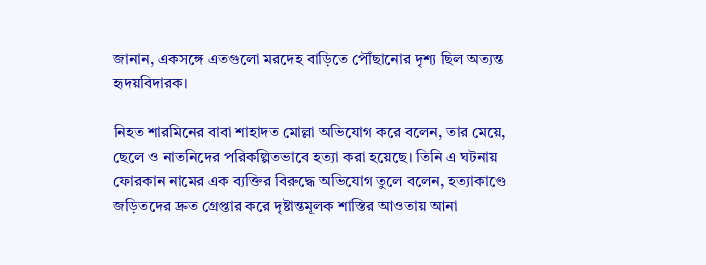জানান, একসঙ্গে এতগুলো মরদেহ বাড়িতে পৌঁছানোর দৃশ্য ছিল অত্যন্ত হৃদয়বিদারক।

নিহত শারমিনের বাবা শাহাদত মোল্লা অভিযোগ করে বলেন, তার মেয়ে, ছেলে ও নাতনিদের পরিকল্পিতভাবে হত্যা করা হয়েছে। তিনি এ ঘটনায় ফোরকান নামের এক ব্যক্তির বিরুদ্ধে অভিযোগ তুলে বলেন, হত্যাকাণ্ডে জড়িতদের দ্রুত গ্রেপ্তার করে দৃষ্টান্তমূলক শাস্তির আওতায় আনা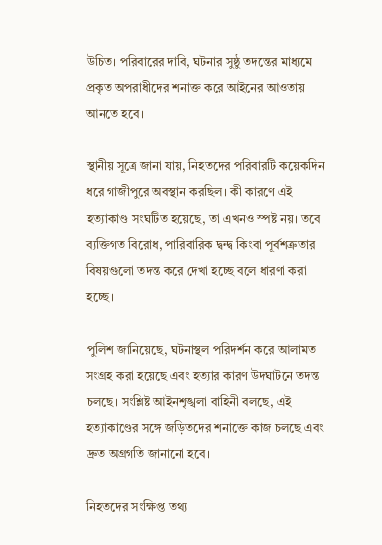উচিত। পরিবারের দাবি, ঘটনার সুষ্ঠু তদন্তের মাধ্যমে প্রকৃত অপরাধীদের শনাক্ত করে আইনের আওতায় আনতে হবে।

স্থানীয় সূত্রে জানা যায়, নিহতদের পরিবারটি কয়েকদিন ধরে গাজীপুরে অবস্থান করছিল। কী কারণে এই হত্যাকাণ্ড সংঘটিত হয়েছে, তা এখনও স্পষ্ট নয়। তবে ব্যক্তিগত বিরোধ, পারিবারিক দ্বন্দ্ব কিংবা পূর্বশত্রুতার বিষয়গুলো তদন্ত করে দেখা হচ্ছে বলে ধারণা করা হচ্ছে।

পুলিশ জানিয়েছে, ঘটনাস্থল পরিদর্শন করে আলামত সংগ্রহ করা হয়েছে এবং হত্যার কারণ উদঘাটনে তদন্ত চলছে। সংশ্লিষ্ট আইনশৃঙ্খলা বাহিনী বলছে, এই হত্যাকাণ্ডের সঙ্গে জড়িতদের শনাক্তে কাজ চলছে এবং দ্রুত অগ্রগতি জানানো হবে।

নিহতদের সংক্ষিপ্ত তথ্য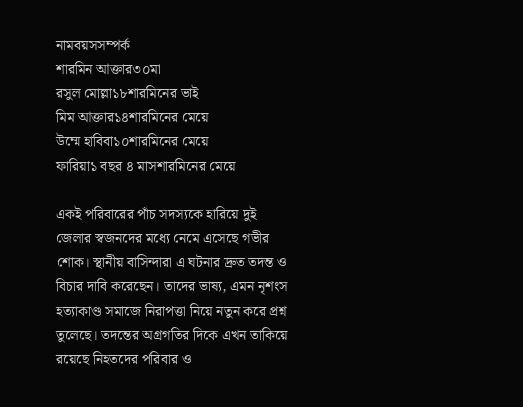নামবয়সসম্পর্ক
শারমিন আক্তার৩০মা
রসুল মোল্লা১৮শারমিনের ভাই
মিম আক্তার১৪শারমিনের মেয়ে
উম্মে হাবিবা১০শারমিনের মেয়ে
ফারিয়া১ বছর ৪ মাসশারমিনের মেয়ে

একই পরিবারের পাঁচ সদস্যকে হারিয়ে দুই জেলার স্বজনদের মধ্যে নেমে এসেছে গভীর শোক। স্থানীয় বাসিন্দারা এ ঘটনার দ্রুত তদন্ত ও বিচার দাবি করেছেন। তাদের ভাষ্য, এমন নৃশংস হত্যাকাণ্ড সমাজে নিরাপত্তা নিয়ে নতুন করে প্রশ্ন তুলেছে। তদন্তের অগ্রগতির দিকে এখন তাকিয়ে রয়েছে নিহতদের পরিবার ও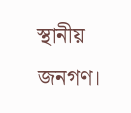স্থানীয় জনগণ।